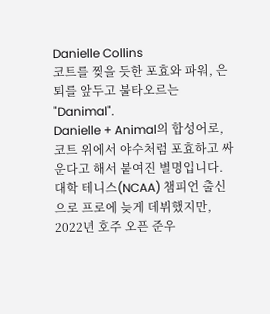Danielle Collins
코트를 찢을 듯한 포효와 파워, 은퇴를 앞두고 불타오르는 "Danimal".
Danielle + Animal의 합성어로, 코트 위에서 야수처럼 포효하고 싸운다고 해서 붙여진 별명입니다. 대학 테니스(NCAA) 챔피언 출신으로 프로에 늦게 데뷔했지만, 2022년 호주 오픈 준우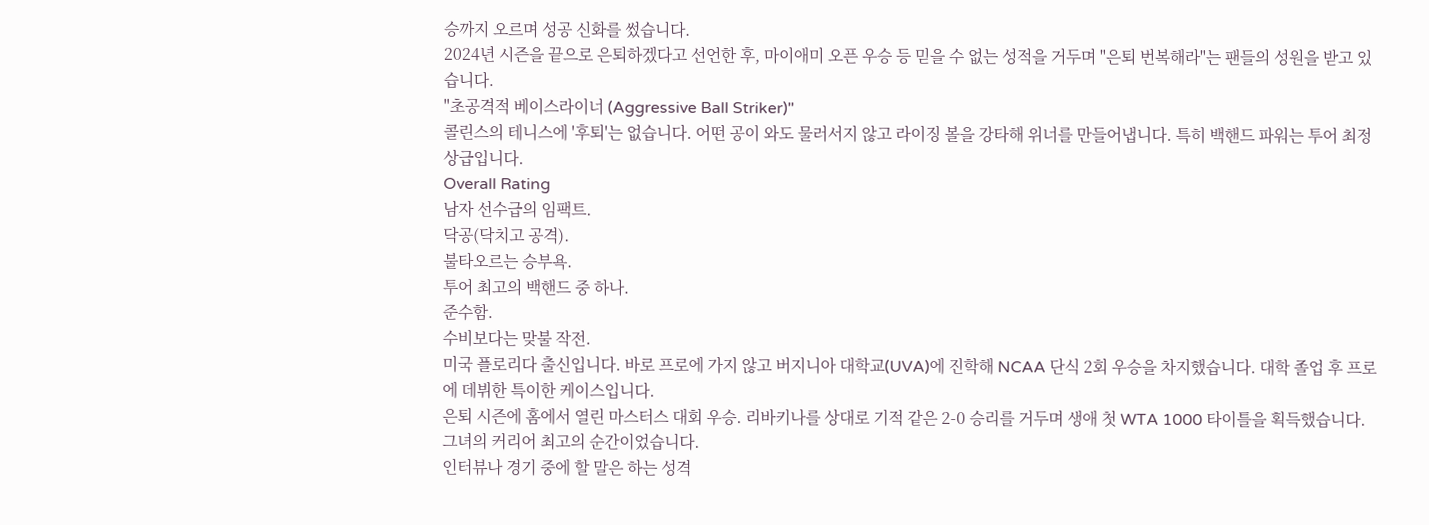승까지 오르며 성공 신화를 썼습니다.
2024년 시즌을 끝으로 은퇴하겠다고 선언한 후, 마이애미 오픈 우승 등 믿을 수 없는 성적을 거두며 "은퇴 번복해라"는 팬들의 성원을 받고 있습니다.
"초공격적 베이스라이너 (Aggressive Ball Striker)"
콜린스의 테니스에 '후퇴'는 없습니다. 어떤 공이 와도 물러서지 않고 라이징 볼을 강타해 위너를 만들어냅니다. 특히 백핸드 파워는 투어 최정상급입니다.
Overall Rating
남자 선수급의 임팩트.
닥공(닥치고 공격).
불타오르는 승부욕.
투어 최고의 백핸드 중 하나.
준수함.
수비보다는 맞불 작전.
미국 플로리다 출신입니다. 바로 프로에 가지 않고 버지니아 대학교(UVA)에 진학해 NCAA 단식 2회 우승을 차지했습니다. 대학 졸업 후 프로에 데뷔한 특이한 케이스입니다.
은퇴 시즌에 홈에서 열린 마스터스 대회 우승. 리바키나를 상대로 기적 같은 2-0 승리를 거두며 생애 첫 WTA 1000 타이틀을 획득했습니다. 그녀의 커리어 최고의 순간이었습니다.
인터뷰나 경기 중에 할 말은 하는 성격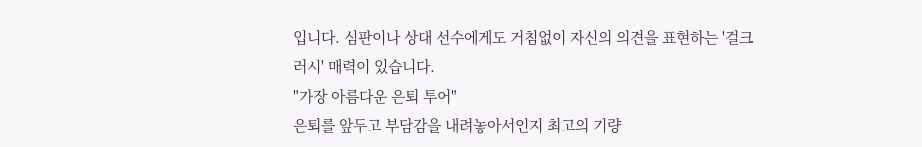입니다. 심판이나 상대 선수에게도 거침없이 자신의 의견을 표현하는 '걸크러시' 매력이 있습니다.
"가장 아름다운 은퇴 투어"
은퇴를 앞두고 부담감을 내려놓아서인지 최고의 기량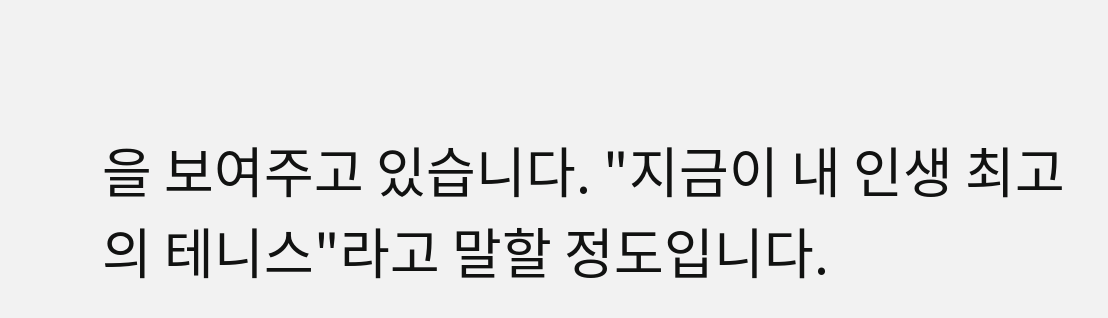을 보여주고 있습니다. "지금이 내 인생 최고의 테니스"라고 말할 정도입니다.